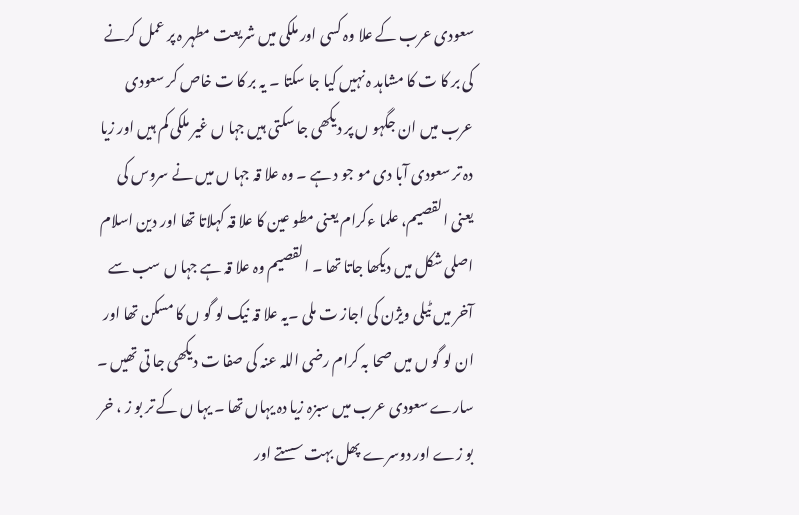سعودی عرب کے علا وہ کسی اور ملکی میں شریعت مطہر ہ پر عمل کرنے کی بر کا ت کا مشاہد ہ نہیں کیا جا سکتا ۔ یہ بر کا ت خاص کر سعودی عرب میں ان جگہو ں پر دیکھی جا سکتی ہیں جہا ں غیر ملکی کم ہیں اور زیا دہ تر سعودی آبا دی مو جو د ہے ۔ وہ علا قہ جہا ں میں نے سروس کی یعنی القصیم، علما ءکرام یعنی مطو عین کا علا قہ کہلاتا تھا اور دین اسلام اصلی شکل میں دیکھا جاتا تھا ۔ القصیم وہ علا قہ ہے جہا ں سب سے آخر میں ٹیلی ویژن کی اجاز ت ملی ۔یہ علا قہ نیک لو گو ں کا مسکن تھا اور ان لو گو ں میں صحا بہ کرام رضی اللہ عنہ کی صفا ت دیکھی جا تی تھیں ۔ سارے سعودی عرب میں سبزہ زیا دہ یہاں تھا ۔ یہا ں کے تر بو ز ، خر بو زے اور دوسرے پھل بہت سستے اور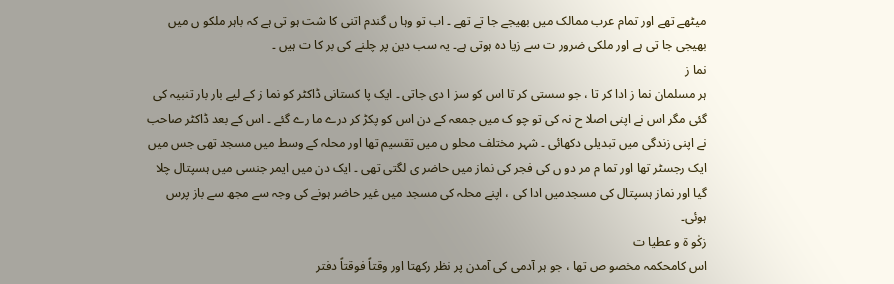میٹھے تھے اور تمام عرب ممالک میں بھیجے جا تے تھے ۔ اب تو وہا ں گندم اتنی کا شت ہو تی ہے کہ باہر ملکو ں میں بھیجی جا تی ہے اور ملکی ضرور ت سے زیا دہ ہوتی ہے۔ یہ سب دین پر چلنے کی بر کا ت ہیں ۔
نما ز
ہر مسلمان نما ز ادا کر تا ، جو سستی کر تا اس کو سز ا دی جاتی ۔ ایک پا کستانی ڈاکٹر کو نما ز کے لیے بار بار تنبیہ کی گئی مگر اس نے اپنی اصلا ح نہ کی تو چو ک میں جمعہ کے دن اس کو پکڑ کر درے ما رے گئے ۔ اس کے بعد ڈاکٹر صاحب نے اپنی زندگی میں تبدیلی دکھائی ۔ شہر مختلف محلو ں میں تقسیم تھا اور محلہ کے وسط میں مسجد تھی جس میں ایک رجسٹر تھا اور تما م مر دو ں کی فجر کی نماز میں حاضر ی لگتی تھی ۔ ایک دن میں ایمر جنسی میں ہسپتال چلا گیا اور نماز ہسپتال کی مسجدمیں ادا کی ، اپنے محلہ کی مسجد میں غیر حاضر ہونے کی وجہ سے مجھ سے باز پرس ہوئی۔
زکٰو ة و عطیا ت
اس کامحکمہ مخصو ص تھا ، جو ہر آدمی کی آمدن پر نظر رکھتا اور وقتاً فوقتاً دفتر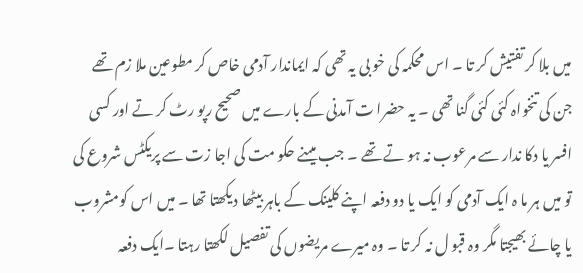میں بلا کر تفتیش کر تا ۔ اس محکمہ کی خو بی یہ تھی کہ ایماندار آدمی خاص کر مطوعین ملا زم تھے جن کی تنخواہ کئی کئی گنا تھی ۔ یہ حضرا ت آمدنی کے بارے میں صحیح رپو رٹ کر تے اور کسی افسر یا دکا ندار سے مرعوب نہ ہو تے تھے ۔ جب میںنے حکو مت کی اجا زت سے پریکٹس شروع کی تو میں ہر ما ہ ایک آدمی کو ایک یا دو دفعہ اپنے کلینک کے باہر بیٹھا دیکھتا تھا ۔ میں اس کومشروب یا چائے بھیجتا مگر وہ قبو ل نہ کر تا ۔ وہ میرے مریضوں کی تفصیل لکھتا رہتا ۔ایک دفعہ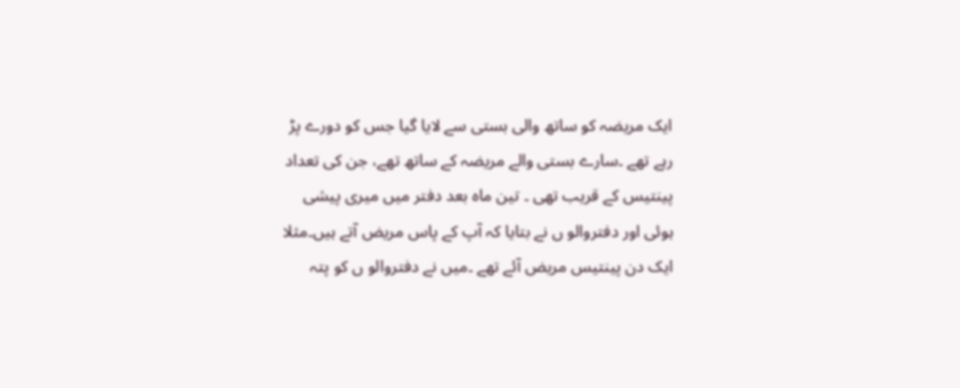ایک مریضہ کو ساتھ والی بستی سے لایا گیا جس کو دورے پڑ رہے تھے ۔سارے بستی والے مریضہ کے ساتھ تھے، جن کی تعداد پینتیس کے قریب تھی ۔ تین ماہ بعد دفتر میں میری پیشی ہوئی اور دفتروالو ں نے بتایا کہ آپ کے پاس مریض آتے ہیں۔مثلا ایک دن پینتیس مریض آئے تھے ۔میں نے دفتروالو ں کو پتہ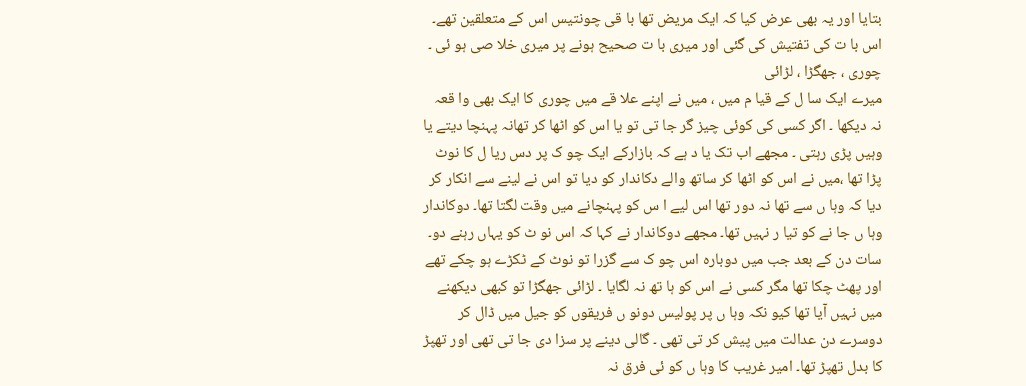بتایا اور یہ بھی عرض کیا کہ ایک مریض تھا با قی چونتیس اس کے متعلقین تھے۔ اس با ت کی تفتیش کی گئی اور میری با ت صحیح ہونے پر میری خلا صی ہو ئی ۔
چوری ، جھگڑا ، لڑائی
میرے ایک سا ل کے قیا م میں ، میں نے اپنے علا قے میں چوری کا ایک بھی وا قعہ نہ دیکھا ۔ اگر کسی کی کوئی چیز گر جا تی تو یا اس کو اٹھا کر تھانہ پہنچا دیتے یا وہیں پڑی رہتی ۔ مجھے اب تک یا د ہے کہ بازارکے ایک چو ک پر دس ریا ل کا نوٹ پڑا تھا ،میں نے اس کو اٹھا کر ساتھ والے دکاندار کو دیا تو اس نے لینے سے انکار کر دیا کہ وہا ں سے تھا نہ دور تھا اس لیے ا س کو پہنچانے میں وقت لگتا تھا۔ دوکاندار وہا ں جا نے کو تیا ر نہیں تھا۔ مجھے دوکاندار نے کہا کہ اس نو ٹ کو یہاں رہنے دو۔ سات دن کے بعد جب میں دوبارہ اس چو ک سے گزرا تو نوٹ کے ٹکڑے ہو چکے تھے اور پھٹ چکا تھا مگر کسی نے اس کو ہا تھ نہ لگایا ۔ لڑائی جھگڑا تو کبھی دیکھنے میں نہیں آیا تھا کیو نکہ وہا ں پر پولیس دونو ں فریقوں کو جیل میں ڈال کر دوسرے دن عدالت میں پیش کر تی تھی ۔ گالی دینے پر سزا دی جا تی تھی اور تھپڑ کا بدل تھپڑ تھا۔ امیر غریب کا وہا ں کو ئی فرق نہ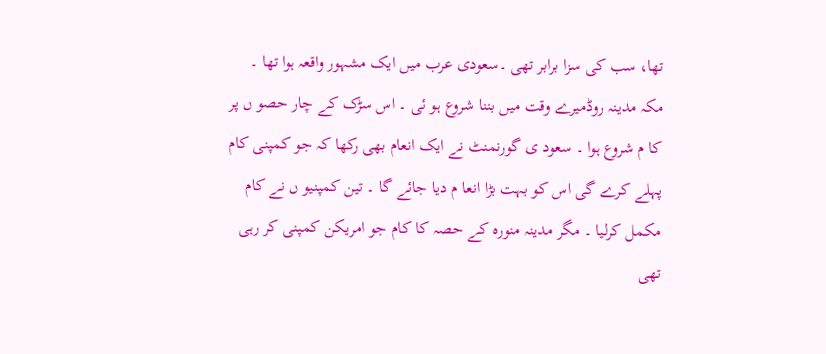تھا، سب کی سزا برابر تھی ۔سعودی عرب میں ایک مشہور واقعہ ہوا تھا ۔ مکہ مدینہ روڈمیرے وقت میں بننا شروع ہو ئی ۔ اس سڑک کے چار حصو ں پر کا م شروع ہوا ۔ سعود ی گورنمنٹ نے ایک انعام بھی رکھا کہ جو کمپنی کام پہلے کرے گی اس کو بہت بڑا انعا م دیا جائے گا ۔ تین کمپنیو ں نے کام مکمل کرلیا ۔ مگر مدینہ منورہ کے حصہ کا کام جو امریکن کمپنی کر رہی تھی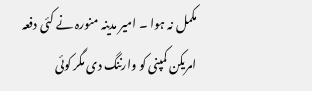مکمل نہ ہوا ۔ امیر مدینہ منورہ نے کئی دفعہ امریکن کمپنی کو وارننگ دی مگر کوئی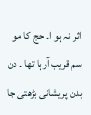اثر نہ ہو ا۔ حج کا مو سم قریب آرہا تھا ۔ دن بدن پریشانی بڑھتی جا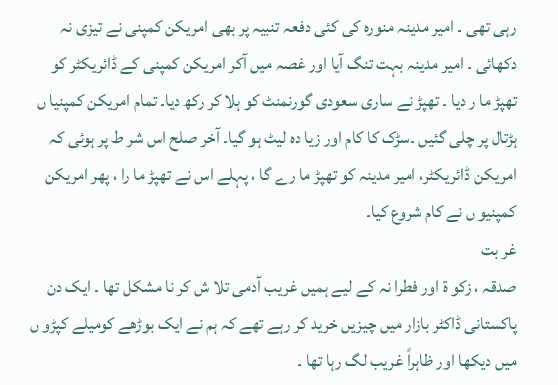رہی تھی ۔ امیر مدینہ منورہ کی کئی دفعہ تنبیہ پر بھی امریکن کمپنی نے تیزی نہ دکھائی ۔ امیر مدینہ بہت تنگ آیا اور غصہ میں آکر امریکن کمپنی کے ڈائریکٹر کو تھپڑ ما ر دیا ۔ تھپڑ نے ساری سعودی گورنمنٹ کو ہلا کر رکھ دیا۔ تمام امریکن کمپنیا ں ہڑتال پر چلی گئیں ۔سڑک کا کام اور زیا دہ لیٹ ہو گیا۔ آخر صلح اس شر ط پر ہوئی کہ امریکن ڈائریکٹر، امیر مدینہ کو تھپڑ ما رے گا ، پہلے اس نے تھپڑ ما را ، پھر امریکن کمپنیو ں نے کام شروع کیا۔
غر بت
صدقہ ، زکو ة اور فطرا نہ کے لیے ہمیں غریب آدمی تلا ش کر نا مشکل تھا ۔ ایک دن پاکستانی ڈاکٹر بازار میں چیزیں خرید کر رہے تھے کہ ہم نے ایک بوڑھے کومیلے کپڑو ں میں دیکھا اور ظاہراً غریب لگ رہا تھا ۔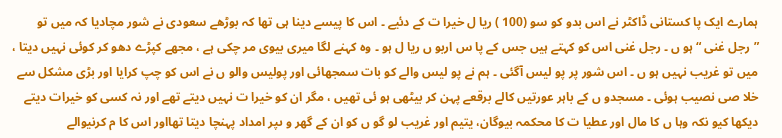ہمارے ایک پا کستانی ڈاکٹر نے اس بدو کو سو (100 ) ریا ل خیرا ت کے دئیے ۔ اس کا پیسے دینا ہی تھا کہ بوڑھے سعودی نے شور مچادیا کہ میں تو ”رجل غنی “ ہو ں ۔ رجل غنی اس کو کہتے ہیں جس کے پا س اربو ں ریا ل ہو ۔ وہ کہنے لگا میری بیوی مر چکی ہے ، مجھے کپڑے دھو کر کوئی نہیں دیتا ، میں تو غریب نہیں ہو ں ۔ اس شور پر پو لیس آگئی ۔ ہم نے پو لیس والے کو بات سمجھائی اور پولیس والو ں نے اس کو چپ کرایا اور بڑی مشکل سے خلا صی نصیب ہوئی ۔ مسجدو ں کے باہر عورتیں کالے برقعے پہن کر بیٹھی ہو ئی تھیں ، مگر ان کو خیرا ت نہیں دیتے تھے اور نہ کسی کو خیرات دیتے دیکھا کیو نکہ وہا ں کا مال اور عطیا ت کا محکمہ بیوگان، یتیم اور غریب لو گو ں کو ان کے گھر و ںپر امداد پہنچا دیتا تھااور اس کا م کرنیوالے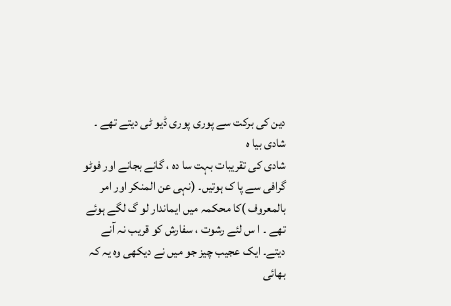دین کی برکت سے پوری پوری ڈیو ٹی دیتے تھے ۔
شادی بیا ہ
شادی کی تقریبات بہت سا دہ ، گانے بجانے اور فوٹو گرافی سے پا ک ہوتیں۔ (نہی عن المنکر اور امر بالمعروف )کا محکمہ میں ایماندار لو گ لگے ہوئے تھے ۔ ا س لئے رشوت ، سفارش کو قریب نہ آنے دیتے۔ ایک عجیب چیز جو میں نے دیکھی وہ یہ کہ بھائی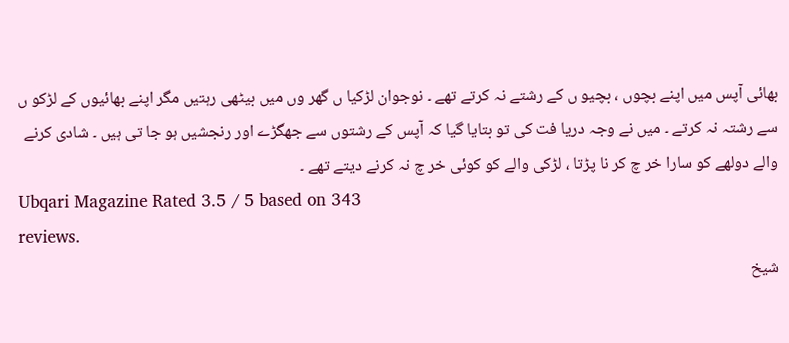بھائی آپس میں اپنے بچوں ، بچیو ں کے رشتے نہ کرتے تھے ۔ نوجوان لڑکیا ں گھر وں میں بیٹھی رہتیں مگر اپنے بھائیوں کے لڑکو ں سے رشتہ نہ کرتے ۔ میں نے وجہ دریا فت کی تو بتایا گیا کہ آپس کے رشتوں سے جھگڑے اور رنجشیں ہو جا تی ہیں ۔ شادی کرنے والے دولھے کو سارا خر چ کر نا پڑتا ، لڑکی والے کو کوئی خر چ نہ کرنے دیتے تھے ۔
Ubqari Magazine Rated 3.5 / 5 based on 343
reviews.
شیخ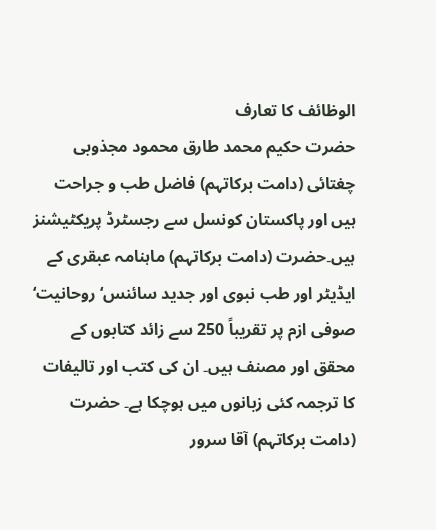الوظائف کا تعارف
حضرت حکیم محمد طارق محمود مجذوبی چغتائی (دامت برکاتہم) فاضل طب و جراحت ہیں اور پاکستان کونسل سے رجسٹرڈ پریکٹیشنز ہیں۔حضرت (دامت برکاتہم) ماہنامہ عبقری کے ایڈیٹر اور طب نبوی اور جدید سائنس‘ روحانیت‘ صوفی ازم پر تقریباً 250 سے زائد کتابوں کے محقق اور مصنف ہیں۔ ان کی کتب اور تالیفات کا ترجمہ کئی زبانوں میں ہوچکا ہے۔ حضرت (دامت برکاتہم) آقا سرور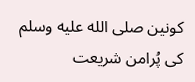کونین صلى الله عليه وسلم کی پُرامن شریعت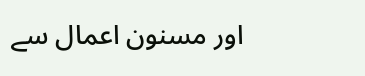اور مسنون اعمال سے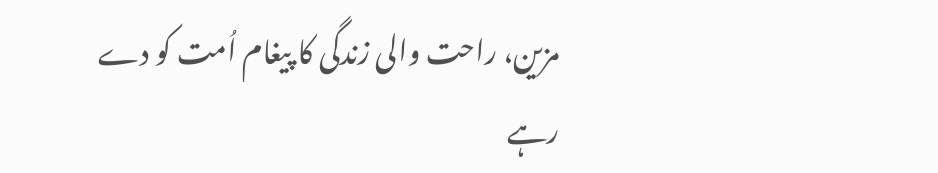مزین، راحت والی زندگی کا پیغام اُمت کو دے رہے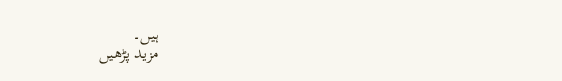ہیں۔
مزید پڑھیں